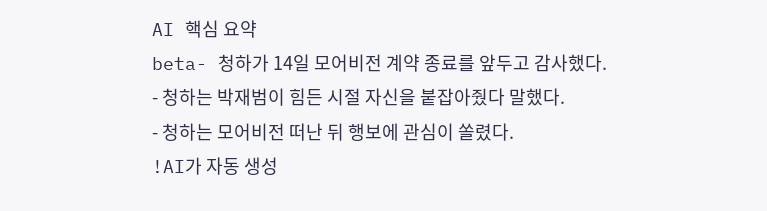AI 핵심 요약
beta- 청하가 14일 모어비전 계약 종료를 앞두고 감사했다.
- 청하는 박재범이 힘든 시절 자신을 붙잡아줬다 말했다.
- 청하는 모어비전 떠난 뒤 행보에 관심이 쏠렸다.
!AI가 자동 생성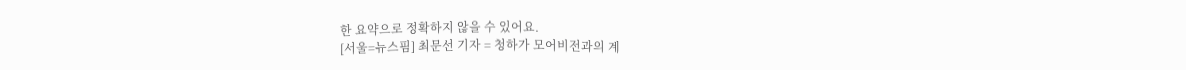한 요약으로 정확하지 않을 수 있어요.
[서울=뉴스핌] 최문선 기자 = 청하가 모어비전과의 계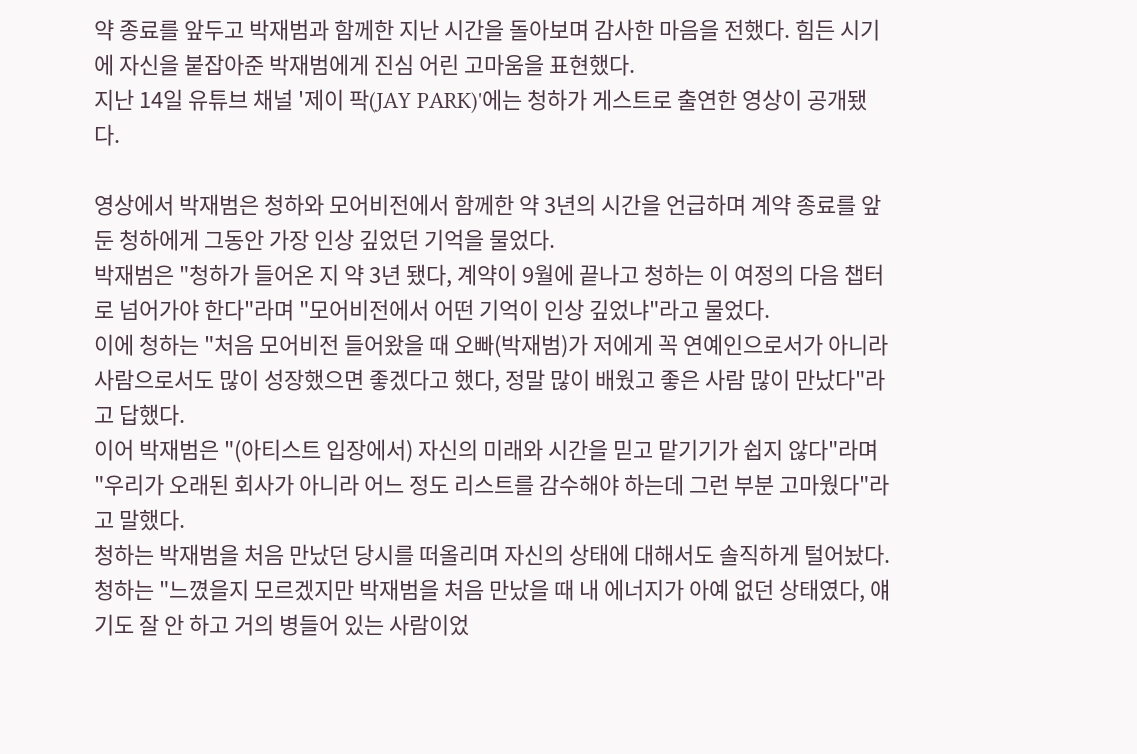약 종료를 앞두고 박재범과 함께한 지난 시간을 돌아보며 감사한 마음을 전했다. 힘든 시기에 자신을 붙잡아준 박재범에게 진심 어린 고마움을 표현했다.
지난 14일 유튜브 채널 '제이 팍(JAY PARK)'에는 청하가 게스트로 출연한 영상이 공개됐다.

영상에서 박재범은 청하와 모어비전에서 함께한 약 3년의 시간을 언급하며 계약 종료를 앞둔 청하에게 그동안 가장 인상 깊었던 기억을 물었다.
박재범은 "청하가 들어온 지 약 3년 됐다, 계약이 9월에 끝나고 청하는 이 여정의 다음 챕터로 넘어가야 한다"라며 "모어비전에서 어떤 기억이 인상 깊었냐"라고 물었다.
이에 청하는 "처음 모어비전 들어왔을 때 오빠(박재범)가 저에게 꼭 연예인으로서가 아니라 사람으로서도 많이 성장했으면 좋겠다고 했다, 정말 많이 배웠고 좋은 사람 많이 만났다"라고 답했다.
이어 박재범은 "(아티스트 입장에서) 자신의 미래와 시간을 믿고 맡기기가 쉽지 않다"라며 "우리가 오래된 회사가 아니라 어느 정도 리스트를 감수해야 하는데 그런 부분 고마웠다"라고 말했다.
청하는 박재범을 처음 만났던 당시를 떠올리며 자신의 상태에 대해서도 솔직하게 털어놨다.
청하는 "느꼈을지 모르겠지만 박재범을 처음 만났을 때 내 에너지가 아예 없던 상태였다, 얘기도 잘 안 하고 거의 병들어 있는 사람이었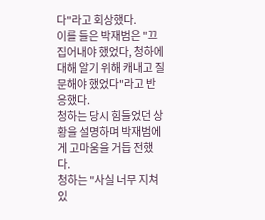다"라고 회상했다.
이를 들은 박재범은 "끄집어내야 했었다, 청하에 대해 알기 위해 캐내고 질문해야 했었다"라고 반응했다.
청하는 당시 힘들었던 상황을 설명하며 박재범에게 고마움을 거듭 전했다.
청하는 "사실 너무 지쳐있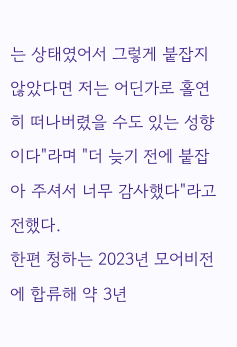는 상태였어서 그렇게 붙잡지 않았다면 저는 어딘가로 홀연히 떠나버렸을 수도 있는 성향이다"라며 "더 늦기 전에 붙잡아 주셔서 너무 감사했다"라고 전했다.
한편 청하는 2023년 모어비전에 합류해 약 3년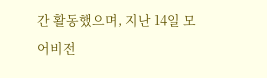간 활동했으며, 지난 14일 모어비전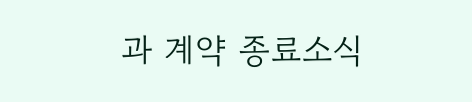과 계약 종료소식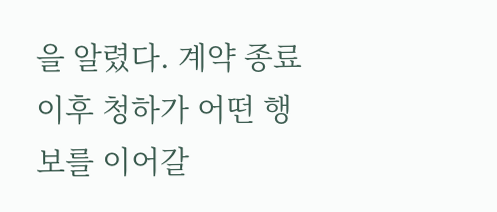을 알렸다. 계약 종료 이후 청하가 어떤 행보를 이어갈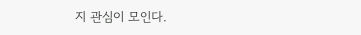지 관심이 모인다.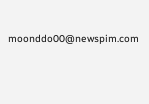moonddo00@newspim.com